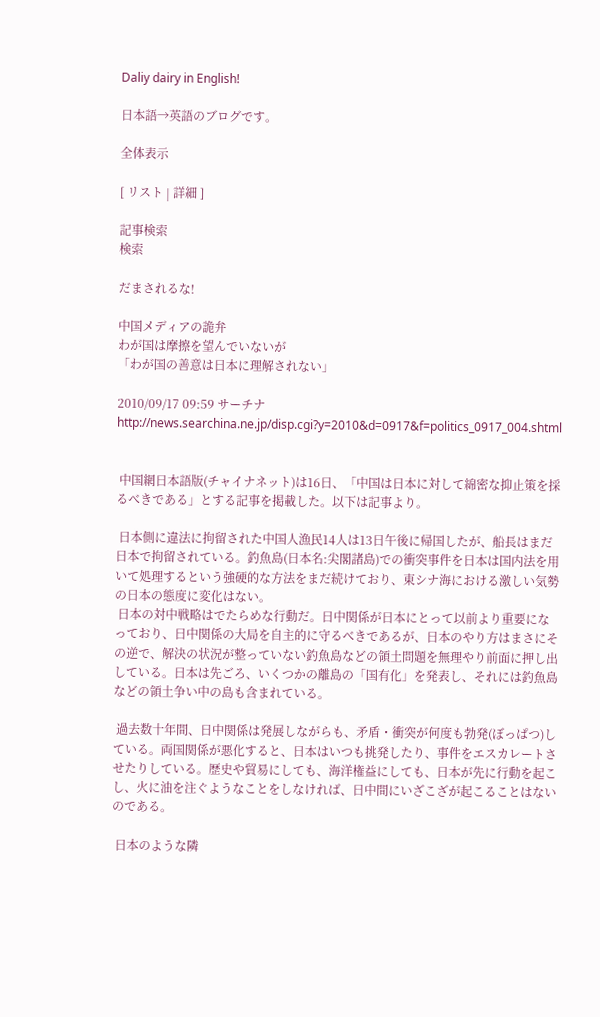Daliy dairy in English!

日本語→英語のブログです。

全体表示

[ リスト | 詳細 ]

記事検索
検索

だまされるな!

中国メディアの詭弁
わが国は摩擦を望んでいないが
「わが国の善意は日本に理解されない」

2010/09/17 09:59 サーチナ http://news.searchina.ne.jp/disp.cgi?y=2010&d=0917&f=politics_0917_004.shtml


 中国網日本語版(チャイナネット)は16日、「中国は日本に対して綿密な抑止策を採るべきである」とする記事を掲載した。以下は記事より。

 日本側に違法に拘留された中国人漁民14人は13日午後に帰国したが、船長はまだ日本で拘留されている。釣魚島(日本名:尖閣諸島)での衝突事件を日本は国内法を用いて処理するという強硬的な方法をまだ続けており、東シナ海における激しい気勢の日本の態度に変化はない。
 日本の対中戦略はでたらめな行動だ。日中関係が日本にとって以前より重要になっており、日中関係の大局を自主的に守るべきであるが、日本のやり方はまさにその逆で、解決の状況が整っていない釣魚島などの領土問題を無理やり前面に押し出している。日本は先ごろ、いくつかの離島の「国有化」を発表し、それには釣魚島などの領土争い中の島も含まれている。

 過去数十年間、日中関係は発展しながらも、矛盾・衝突が何度も勃発(ぼっぱつ)している。両国関係が悪化すると、日本はいつも挑発したり、事件をエスカレートさせたりしている。歴史や貿易にしても、海洋権益にしても、日本が先に行動を起こし、火に油を注ぐようなことをしなければ、日中間にいざこざが起こることはないのである。

 日本のような隣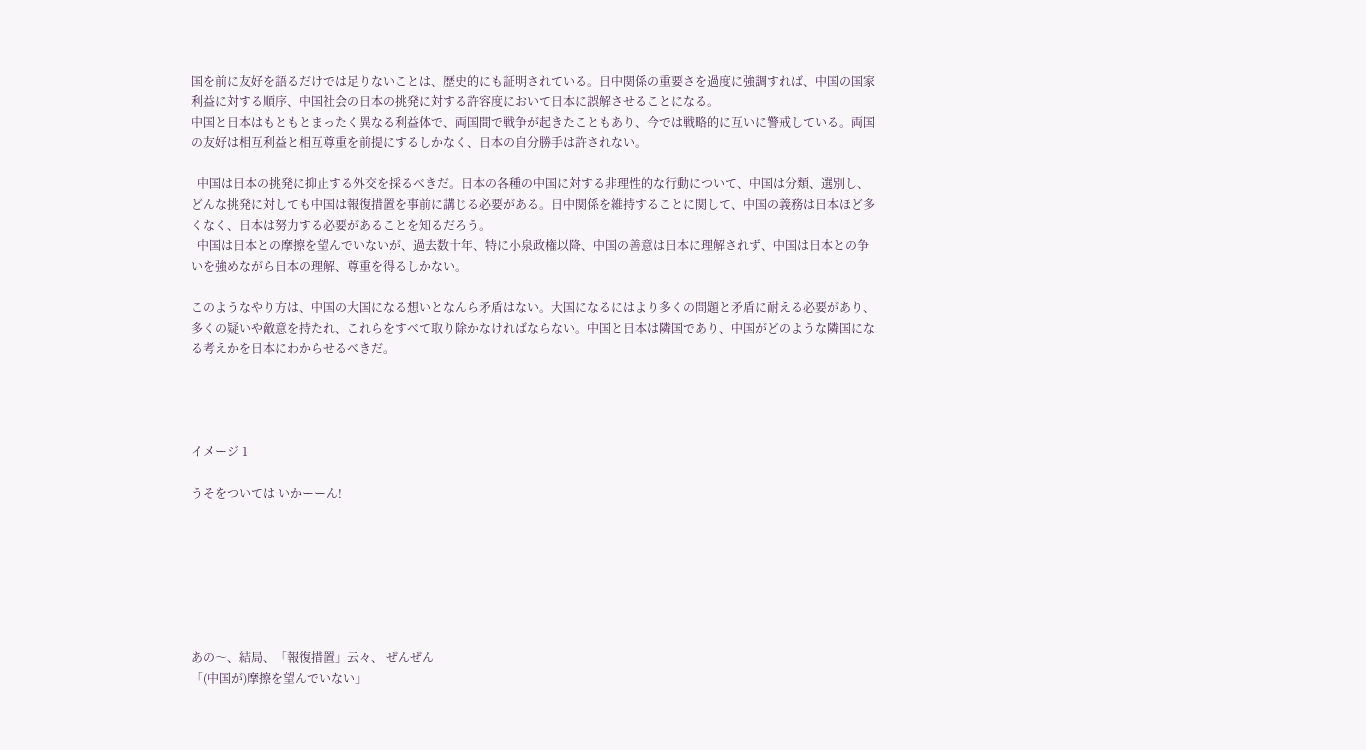国を前に友好を語るだけでは足りないことは、歴史的にも証明されている。日中関係の重要さを過度に強調すれば、中国の国家利益に対する順序、中国社会の日本の挑発に対する許容度において日本に誤解させることになる。
中国と日本はもともとまったく異なる利益体で、両国間で戦争が起きたこともあり、今では戦略的に互いに警戒している。両国の友好は相互利益と相互尊重を前提にするしかなく、日本の自分勝手は許されない。

  中国は日本の挑発に抑止する外交を採るべきだ。日本の各種の中国に対する非理性的な行動について、中国は分類、選別し、どんな挑発に対しても中国は報復措置を事前に講じる必要がある。日中関係を維持することに関して、中国の義務は日本ほど多くなく、日本は努力する必要があることを知るだろう。
  中国は日本との摩擦を望んでいないが、過去数十年、特に小泉政権以降、中国の善意は日本に理解されず、中国は日本との争いを強めながら日本の理解、尊重を得るしかない。

このようなやり方は、中国の大国になる想いとなんら矛盾はない。大国になるにはより多くの問題と矛盾に耐える必要があり、多くの疑いや敵意を持たれ、これらをすべて取り除かなければならない。中国と日本は隣国であり、中国がどのような隣国になる考えかを日本にわからせるべきだ。




イメージ 1

うそをついては いかーーん!







あの〜、結局、「報復措置」云々、 ぜんぜん
「(中国が)摩擦を望んでいない」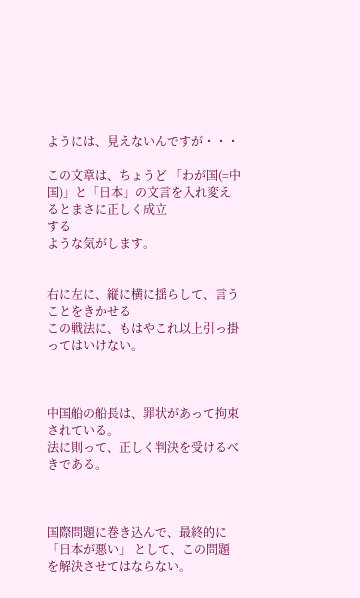ようには、見えないんですが・・・

この文章は、ちょうど 「わが国(=中国)」と「日本」の文言を入れ変えるとまさに正しく成立
する
ような気がします。


右に左に、縦に横に揺らして、言うことをきかせる
この戦法に、もはやこれ以上引っ掛ってはいけない。



中国船の船長は、罪状があって拘束されている。
法に則って、正しく判決を受けるべきである。



国際問題に巻き込んで、最終的に 「日本が悪い」 として、この問題を解決させてはならない。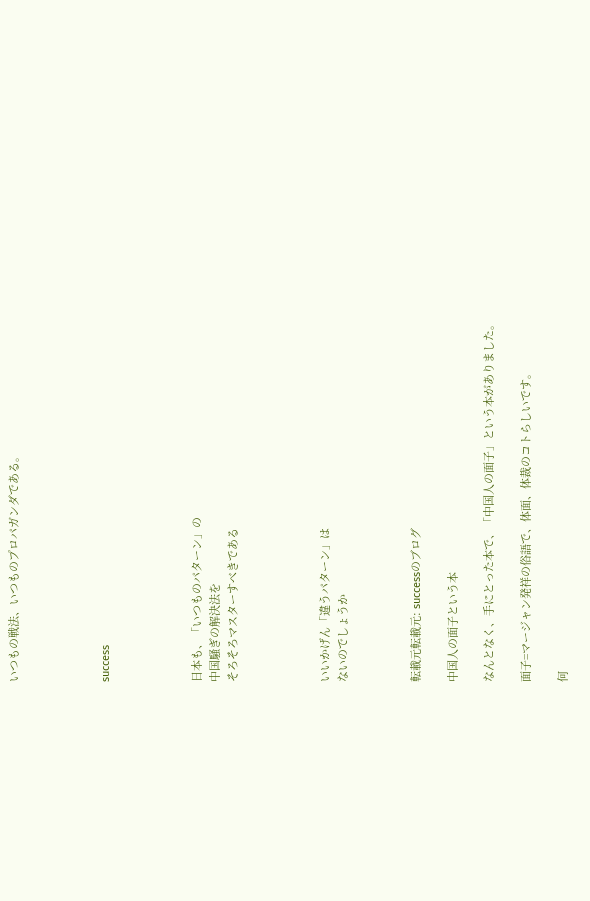いつもの戦法、いつものプロパガンダである。




success




日本も、「いつものパターン」の
中国騒ぎの解決法を
そろそろマスターすべきである




いいかげん「違うパターン」は
ないのでしょうか



転載元転載元: successのブログ

中国人の面子という本

なんとなく、手にとった本で、「中国人の面子」という本がありました。

面子=マージャン発祥の俗語で、体面、体裁のコトらしいです。

何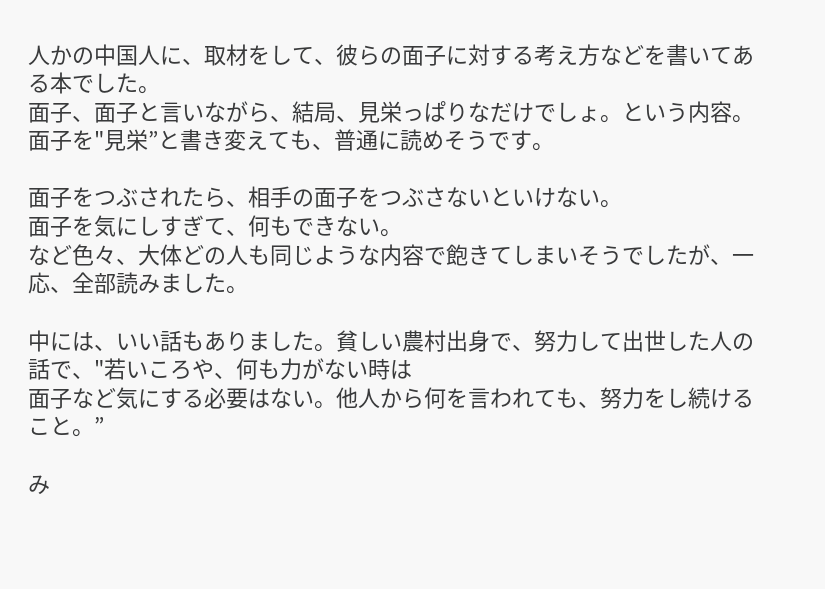人かの中国人に、取材をして、彼らの面子に対する考え方などを書いてある本でした。
面子、面子と言いながら、結局、見栄っぱりなだけでしょ。という内容。
面子を"見栄”と書き変えても、普通に読めそうです。

面子をつぶされたら、相手の面子をつぶさないといけない。
面子を気にしすぎて、何もできない。
など色々、大体どの人も同じような内容で飽きてしまいそうでしたが、一応、全部読みました。

中には、いい話もありました。貧しい農村出身で、努力して出世した人の話で、"若いころや、何も力がない時は
面子など気にする必要はない。他人から何を言われても、努力をし続けること。”

み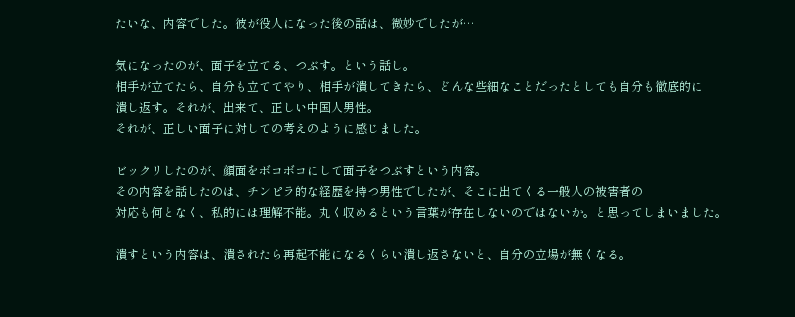たいな、内容でした。彼が役人になった後の話は、微妙でしたが…

気になったのが、面子を立てる、つぶす。という話し。
相手が立てたら、自分も立ててやり、相手が潰してきたら、どんな些細なことだったとしても自分も徹底的に
潰し返す。それが、出来て、正しい中国人男性。
それが、正しい面子に対しての考えのように感じました。

ビックリしたのが、顔面をボコボコにして面子をつぶすという内容。
その内容を話したのは、チンピラ的な経歴を持つ男性でしたが、そこに出てくる一般人の被害者の
対応も何となく、私的には理解不能。丸く収めるという言葉が存在しないのではないか。と思ってしまいました。

潰すという内容は、潰されたら再起不能になるくらい潰し返さないと、自分の立場が無くなる。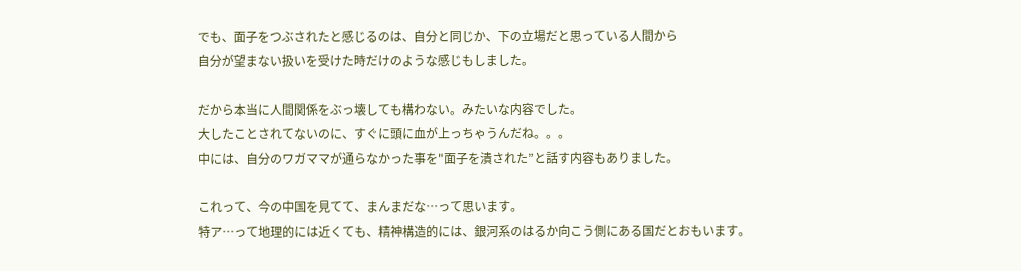でも、面子をつぶされたと感じるのは、自分と同じか、下の立場だと思っている人間から
自分が望まない扱いを受けた時だけのような感じもしました。

だから本当に人間関係をぶっ壊しても構わない。みたいな内容でした。
大したことされてないのに、すぐに頭に血が上っちゃうんだね。。。
中には、自分のワガママが通らなかった事を"面子を潰された”と話す内容もありました。

これって、今の中国を見てて、まんまだな…って思います。
特ア…って地理的には近くても、精神構造的には、銀河系のはるか向こう側にある国だとおもいます。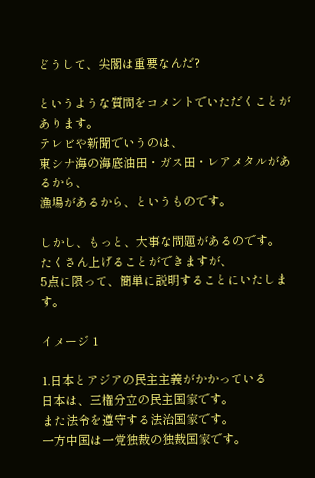どうして、尖閣は重要なんだ?

というような質問をコメントでいただくことがあります。
テレビや新聞でいうのは、
東シナ海の海底油田・ガス田・レアメタルがあるから、
漁場があるから、というものです。

しかし、もっと、大事な問題があるのです。
たくさん上げることができますが、
5点に限って、簡単に説明することにいたします。

イメージ 1

1.日本とアジアの民主主義がかかっている
日本は、三権分立の民主国家です。
また法令を遵守する法治国家です。
一方中国は一党独裁の独裁国家です。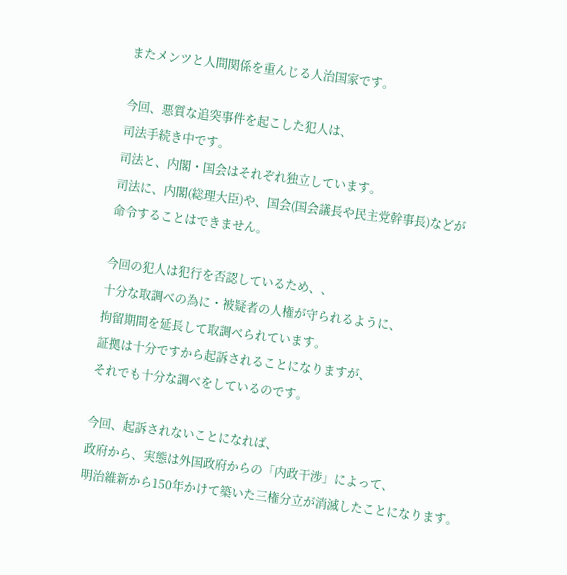またメンツと人間関係を重んじる人治国家です。

今回、悪質な追突事件を起こした犯人は、
司法手続き中です。
司法と、内閣・国会はそれぞれ独立しています。
司法に、内閣(総理大臣)や、国会(国会議長や民主党幹事長)などが
命令することはできません。

今回の犯人は犯行を否認しているため、、
十分な取調べの為に・被疑者の人権が守られるように、
拘留期間を延長して取調べられています。
証拠は十分ですから起訴されることになりますが、
それでも十分な調べをしているのです。

今回、起訴されないことになれば、
政府から、実態は外国政府からの「内政干渉」によって、
明治維新から150年かけて築いた三権分立が消滅したことになります。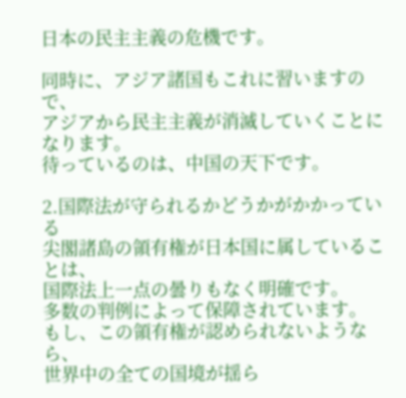日本の民主主義の危機です。

同時に、アジア諸国もこれに習いますので、
アジアから民主主義が消滅していくことになります。
待っているのは、中国の天下です。

2.国際法が守られるかどうかがかかっている
尖閣諸島の領有権が日本国に属していることは、
国際法上一点の曇りもなく明確です。
多数の判例によって保障されています。
もし、この領有権が認められないようなら、
世界中の全ての国境が揺ら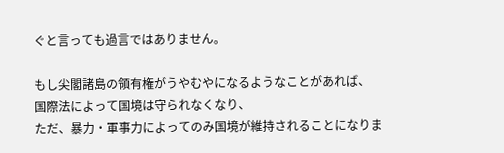ぐと言っても過言ではありません。

もし尖閣諸島の領有権がうやむやになるようなことがあれば、
国際法によって国境は守られなくなり、
ただ、暴力・軍事力によってのみ国境が維持されることになりま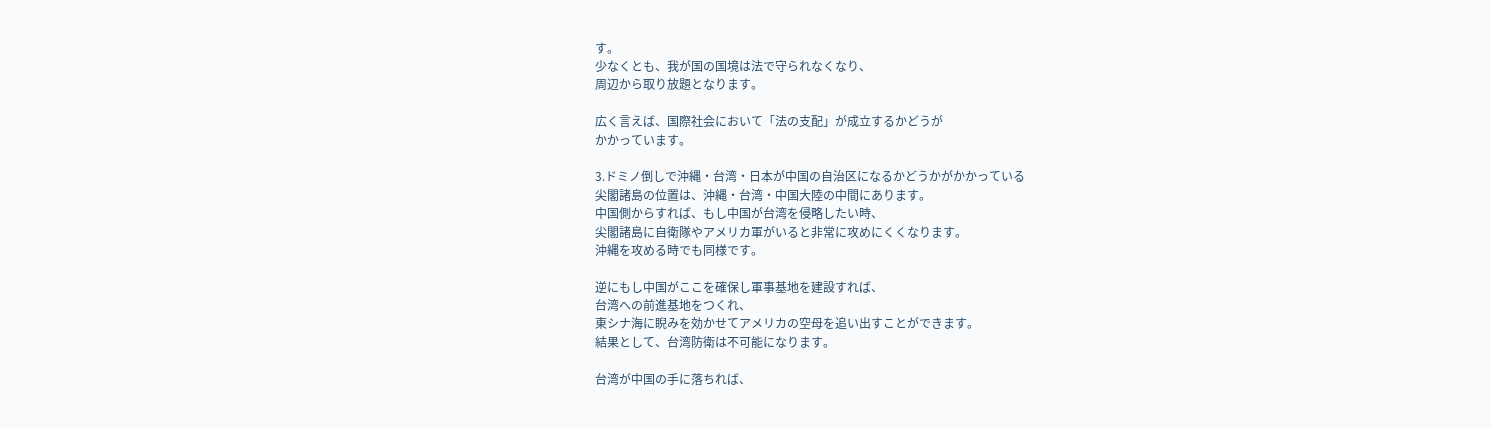す。
少なくとも、我が国の国境は法で守られなくなり、
周辺から取り放題となります。

広く言えば、国際社会において「法の支配」が成立するかどうが
かかっています。

3.ドミノ倒しで沖縄・台湾・日本が中国の自治区になるかどうかがかかっている
尖閣諸島の位置は、沖縄・台湾・中国大陸の中間にあります。
中国側からすれば、もし中国が台湾を侵略したい時、
尖閣諸島に自衛隊やアメリカ軍がいると非常に攻めにくくなります。
沖縄を攻める時でも同様です。

逆にもし中国がここを確保し軍事基地を建設すれば、
台湾への前進基地をつくれ、
東シナ海に睨みを効かせてアメリカの空母を追い出すことができます。
結果として、台湾防衛は不可能になります。

台湾が中国の手に落ちれば、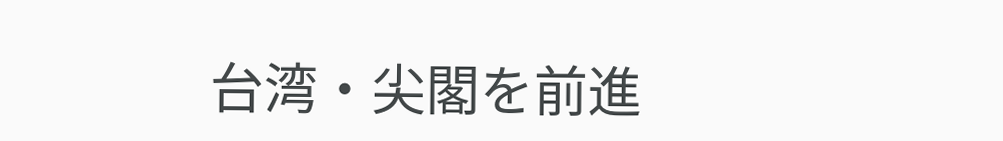台湾・尖閣を前進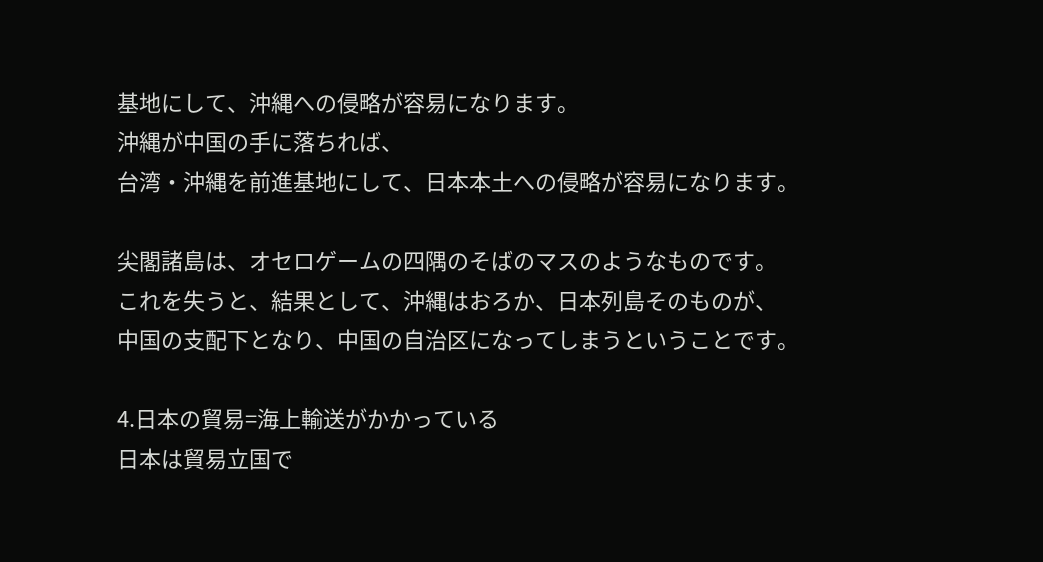基地にして、沖縄への侵略が容易になります。
沖縄が中国の手に落ちれば、
台湾・沖縄を前進基地にして、日本本土への侵略が容易になります。

尖閣諸島は、オセロゲームの四隅のそばのマスのようなものです。
これを失うと、結果として、沖縄はおろか、日本列島そのものが、
中国の支配下となり、中国の自治区になってしまうということです。

4.日本の貿易=海上輸送がかかっている
日本は貿易立国で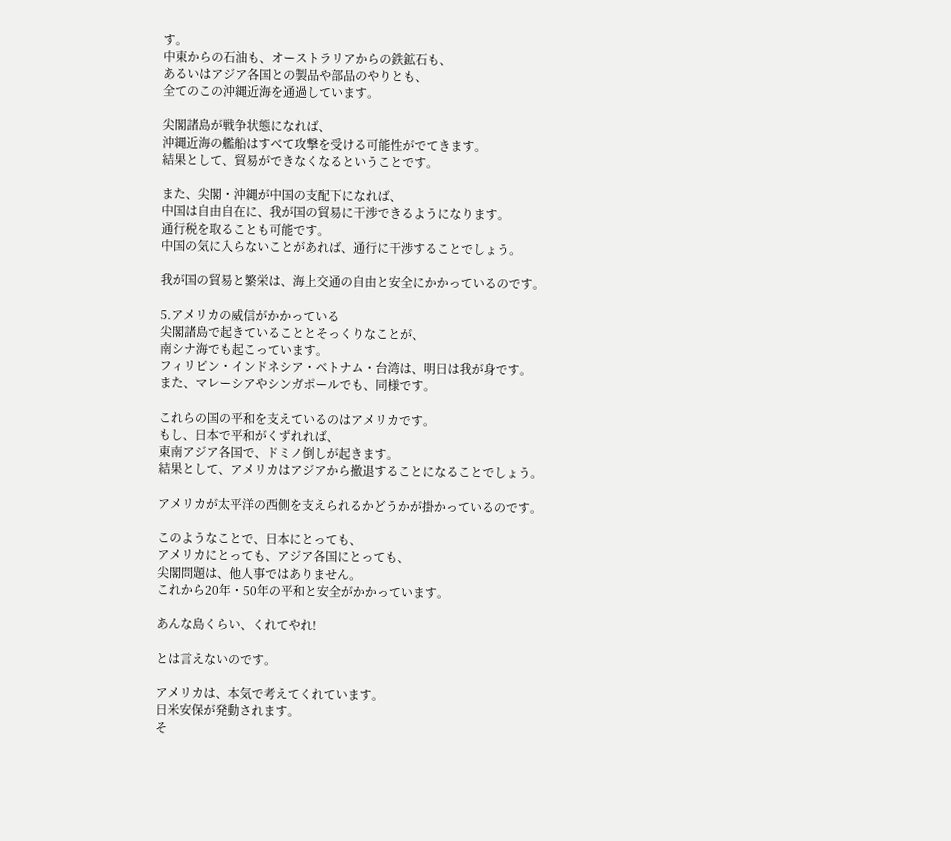す。
中東からの石油も、オーストラリアからの鉄鉱石も、
あるいはアジア各国との製品や部品のやりとも、
全てのこの沖縄近海を通過しています。

尖閣諸島が戦争状態になれば、
沖縄近海の艦船はすべて攻撃を受ける可能性がでてきます。
結果として、貿易ができなくなるということです。

また、尖閣・沖縄が中国の支配下になれば、
中国は自由自在に、我が国の貿易に干渉できるようになります。
通行税を取ることも可能です。
中国の気に入らないことがあれば、通行に干渉することでしょう。

我が国の貿易と繁栄は、海上交通の自由と安全にかかっているのです。

5.アメリカの威信がかかっている
尖閣諸島で起きていることとそっくりなことが、
南シナ海でも起こっています。
フィリピン・インドネシア・ベトナム・台湾は、明日は我が身です。
また、マレーシアやシンガポールでも、同様です。

これらの国の平和を支えているのはアメリカです。
もし、日本で平和がくずれれば、
東南アジア各国で、ドミノ倒しが起きます。
結果として、アメリカはアジアから撤退することになることでしょう。

アメリカが太平洋の西側を支えられるかどうかが掛かっているのです。

このようなことで、日本にとっても、
アメリカにとっても、アジア各国にとっても、
尖閣問題は、他人事ではありません。
これから20年・50年の平和と安全がかかっています。

あんな島くらい、くれてやれ!

とは言えないのです。

アメリカは、本気で考えてくれています。
日米安保が発動されます。
そ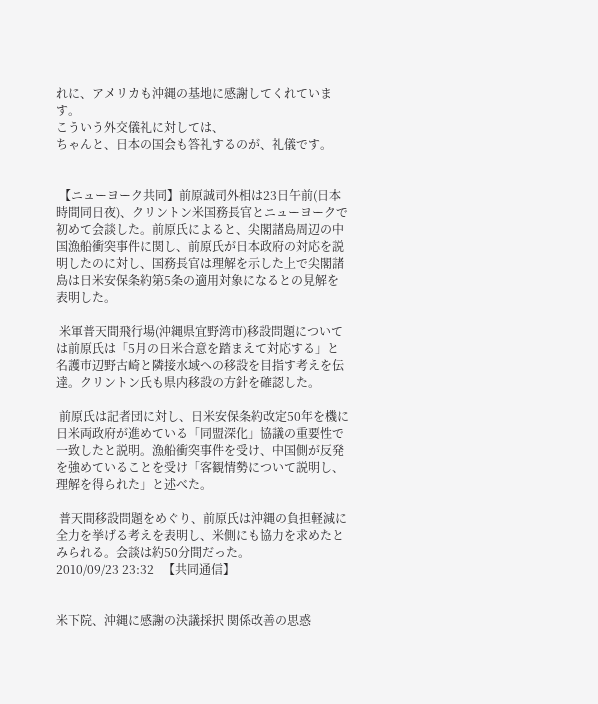れに、アメリカも沖縄の基地に感謝してくれています。
こういう外交儀礼に対しては、
ちゃんと、日本の国会も答礼するのが、礼儀です。


 【ニューヨーク共同】前原誠司外相は23日午前(日本時間同日夜)、クリントン米国務長官とニューヨークで初めて会談した。前原氏によると、尖閣諸島周辺の中国漁船衝突事件に関し、前原氏が日本政府の対応を説明したのに対し、国務長官は理解を示した上で尖閣諸島は日米安保条約第5条の適用対象になるとの見解を表明した。

 米軍普天間飛行場(沖縄県宜野湾市)移設問題については前原氏は「5月の日米合意を踏まえて対応する」と名護市辺野古崎と隣接水域への移設を目指す考えを伝達。クリントン氏も県内移設の方針を確認した。

 前原氏は記者団に対し、日米安保条約改定50年を機に日米両政府が進めている「同盟深化」協議の重要性で一致したと説明。漁船衝突事件を受け、中国側が反発を強めていることを受け「客観情勢について説明し、理解を得られた」と述べた。

 普天間移設問題をめぐり、前原氏は沖縄の負担軽減に全力を挙げる考えを表明し、米側にも協力を求めたとみられる。会談は約50分間だった。
2010/09/23 23:32   【共同通信】


米下院、沖縄に感謝の決議採択 関係改善の思惑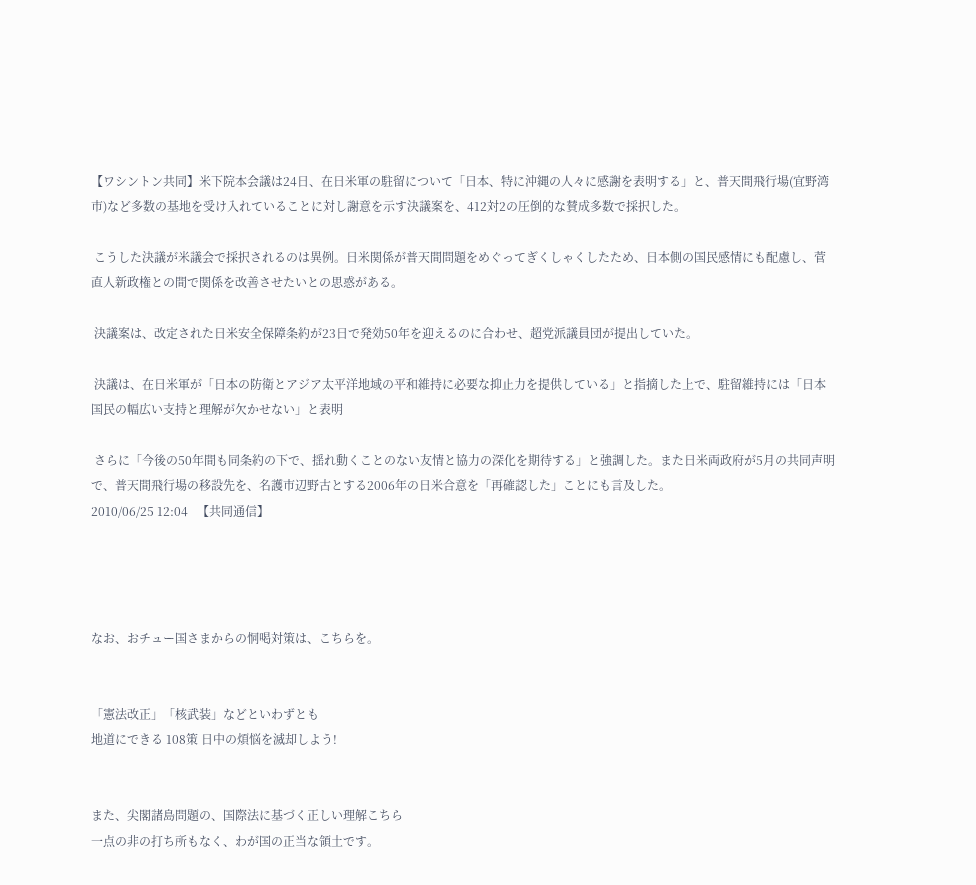【ワシントン共同】米下院本会議は24日、在日米軍の駐留について「日本、特に沖縄の人々に感謝を表明する」と、普天間飛行場(宜野湾市)など多数の基地を受け入れていることに対し謝意を示す決議案を、412対2の圧倒的な賛成多数で採択した。

 こうした決議が米議会で採択されるのは異例。日米関係が普天間問題をめぐってぎくしゃくしたため、日本側の国民感情にも配慮し、菅直人新政権との間で関係を改善させたいとの思惑がある。

 決議案は、改定された日米安全保障条約が23日で発効50年を迎えるのに合わせ、超党派議員団が提出していた。

 決議は、在日米軍が「日本の防衛とアジア太平洋地域の平和維持に必要な抑止力を提供している」と指摘した上で、駐留維持には「日本国民の幅広い支持と理解が欠かせない」と表明

 さらに「今後の50年間も同条約の下で、揺れ動くことのない友情と協力の深化を期待する」と強調した。また日米両政府が5月の共同声明で、普天間飛行場の移設先を、名護市辺野古とする2006年の日米合意を「再確認した」ことにも言及した。
2010/06/25 12:04   【共同通信】




なお、おチュー国さまからの恫喝対策は、こちらを。


「憲法改正」「核武装」などといわずとも
地道にできる 108策 日中の煩悩を滅却しよう!


また、尖閣諸島問題の、国際法に基づく正しい理解こちら
一点の非の打ち所もなく、わが国の正当な領土です。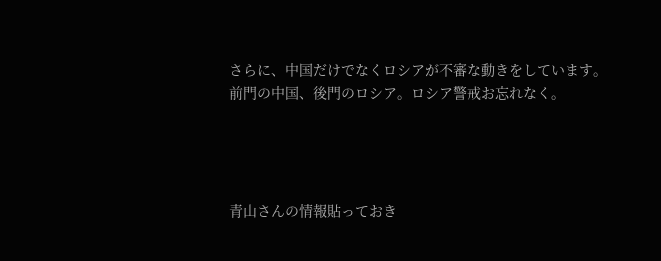さらに、中国だけでなくロシアが不審な動きをしています。
前門の中国、後門のロシア。ロシア警戒お忘れなく。




青山さんの情報貼っておき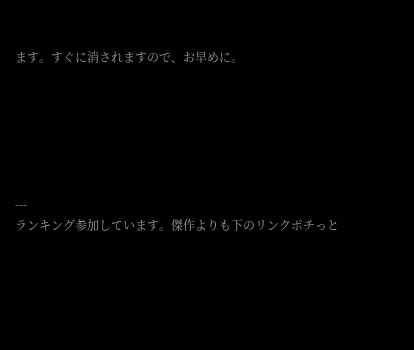ます。すぐに消されますので、お早めに。






---
ランキング参加しています。傑作よりも下のリンクポチっと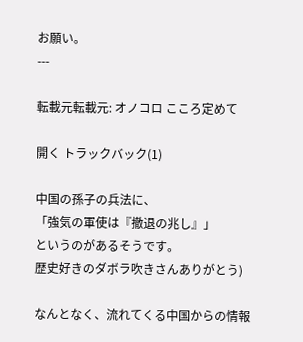お願い。
---

転載元転載元: オノコロ こころ定めて

開く トラックバック(1)

中国の孫子の兵法に、
「強気の軍使は『撤退の兆し』」
というのがあるそうです。
歴史好きのダボラ吹きさんありがとう)

なんとなく、流れてくる中国からの情報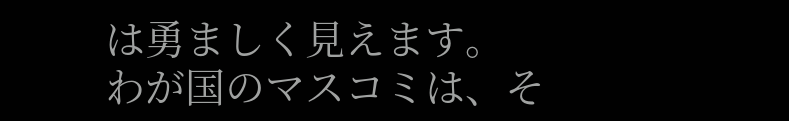は勇ましく見えます。
わが国のマスコミは、そ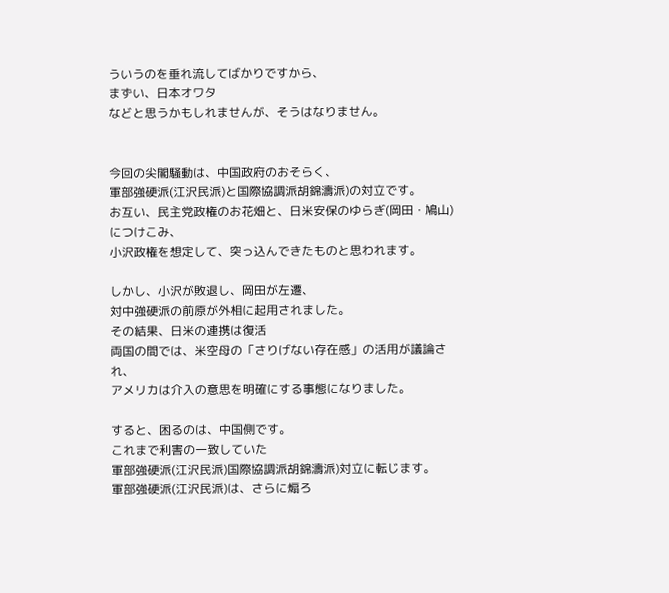ういうのを垂れ流してばかりですから、
まずい、日本オワタ
などと思うかもしれませんが、そうはなりません。


今回の尖閣騒動は、中国政府のおそらく、
軍部強硬派(江沢民派)と国際協調派胡錦濤派)の対立です。
お互い、民主党政権のお花畑と、日米安保のゆらぎ(岡田・鳩山)につけこみ、
小沢政権を想定して、突っ込んできたものと思われます。

しかし、小沢が敗退し、岡田が左遷、
対中強硬派の前原が外相に起用されました。
その結果、日米の連携は復活
両国の間では、米空母の「さりげない存在感」の活用が議論され、
アメリカは介入の意思を明確にする事態になりました。

すると、困るのは、中国側です。
これまで利害の一致していた
軍部強硬派(江沢民派)国際協調派胡錦濤派)対立に転じます。
軍部強硬派(江沢民派)は、さらに煽ろ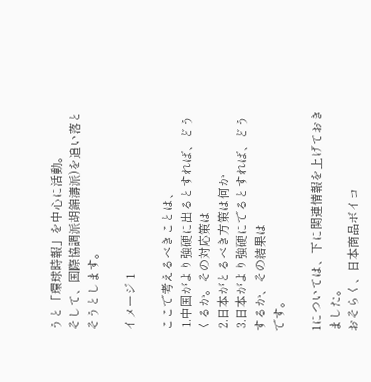うと「環球時報」を中心に活動。
そして、国際協調派胡錦濤派)を追い落とそうとします。

イメージ 1

ここで考えるべきことは、
 1.中国がより強硬に出るとすれば、どうくるか。その対応策は
 2.日本がとるべき方策は何か
 3.日本がより強硬にでるとすれば、どうするか、その結果は
です。

1については、下に関連情報を上げておきました。
おそらく、日本商品ボイコ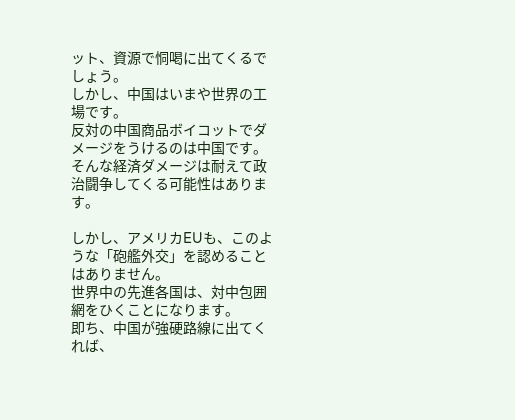ット、資源で恫喝に出てくるでしょう。
しかし、中国はいまや世界の工場です。
反対の中国商品ボイコットでダメージをうけるのは中国です。
そんな経済ダメージは耐えて政治闘争してくる可能性はあります。

しかし、アメリカEUも、このような「砲艦外交」を認めることはありません。
世界中の先進各国は、対中包囲網をひくことになります。
即ち、中国が強硬路線に出てくれば、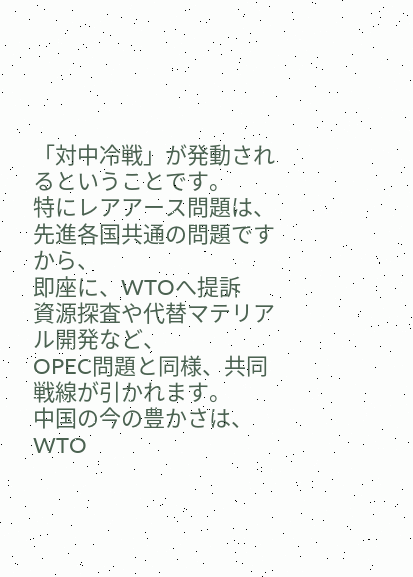「対中冷戦」が発動されるということです。
特にレアアース問題は、先進各国共通の問題ですから、
即座に、WTOへ提訴
資源探査や代替マテリアル開発など、
OPEC問題と同様、共同戦線が引かれます。
中国の今の豊かさは、WTO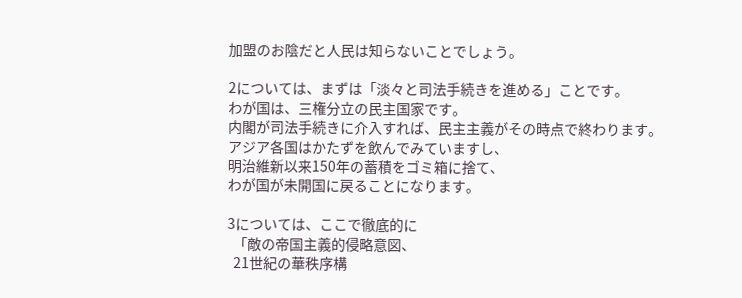加盟のお陰だと人民は知らないことでしょう。

2については、まずは「淡々と司法手続きを進める」ことです。
わが国は、三権分立の民主国家です。
内閣が司法手続きに介入すれば、民主主義がその時点で終わります。
アジア各国はかたずを飲んでみていますし、
明治維新以来150年の蓄積をゴミ箱に捨て、
わが国が未開国に戻ることになります。

3については、ここで徹底的に
  「敵の帝国主義的侵略意図、
  21世紀の華秩序構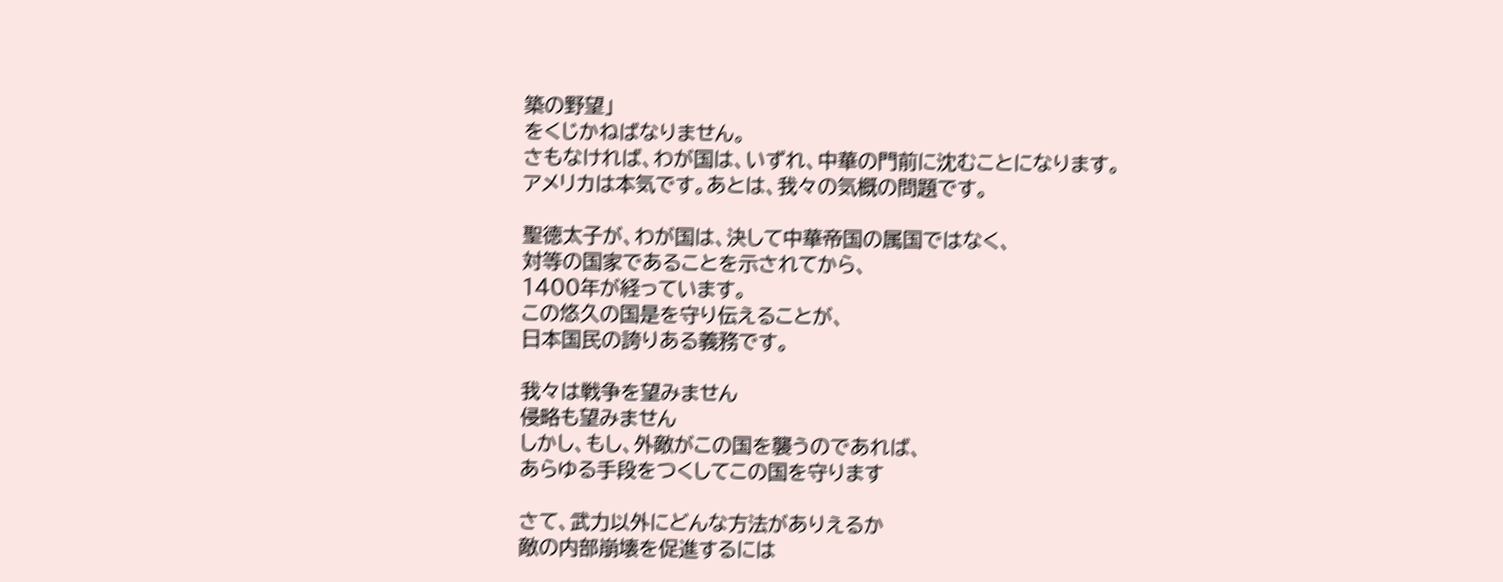築の野望」
をくじかねばなりません。
さもなければ、わが国は、いずれ、中華の門前に沈むことになります。
アメリカは本気です。あとは、我々の気概の問題です。

聖徳太子が、わが国は、決して中華帝国の属国ではなく、
対等の国家であることを示されてから、
1400年が経っています。
この悠久の国是を守り伝えることが、
日本国民の誇りある義務です。

我々は戦争を望みません
侵略も望みません
しかし、もし、外敵がこの国を襲うのであれば、
あらゆる手段をつくしてこの国を守ります

さて、武力以外にどんな方法がありえるか
敵の内部崩壊を促進するには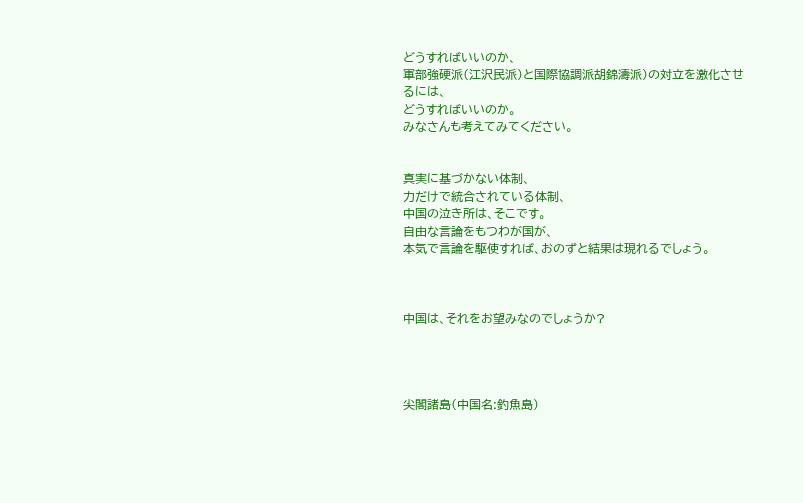どうすればいいのか、
軍部強硬派(江沢民派)と国際協調派胡錦濤派)の対立を激化させるには、
どうすればいいのか。
みなさんも考えてみてください。


真実に基づかない体制、
力だけで統合されている体制、
中国の泣き所は、そこです。
自由な言論をもつわが国が、
本気で言論を駆使すれば、おのずと結果は現れるでしょう。



中国は、それをお望みなのでしょうか?




尖閣諸島(中国名:釣魚島)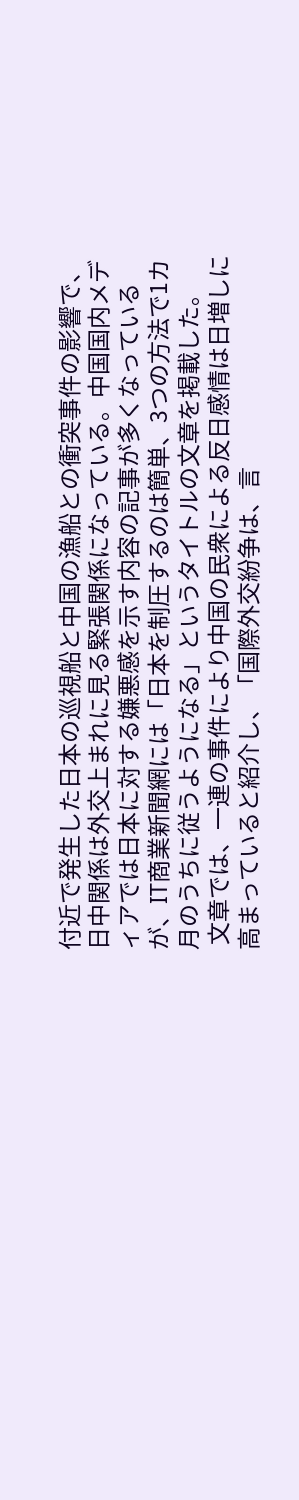付近で発生した日本の巡視船と中国の漁船との衝突事件の影響で、日中関係は外交上まれに見る緊張関係になっている。中国国内メディアでは日本に対する嫌悪感を示す内容の記事が多くなっているが、IT商業新聞網には「日本を制圧するのは簡単、3つの方法で1カ月のうちに従うようになる」というタイトルの文章を掲載した。
 文章では、一連の事件により中国の民衆による反日感情は日増しに高まっていると紹介し、「国際外交紛争は、言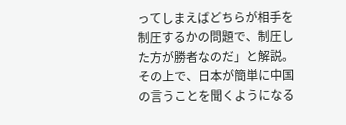ってしまえばどちらが相手を制圧するかの問題で、制圧した方が勝者なのだ」と解説。その上で、日本が簡単に中国の言うことを聞くようになる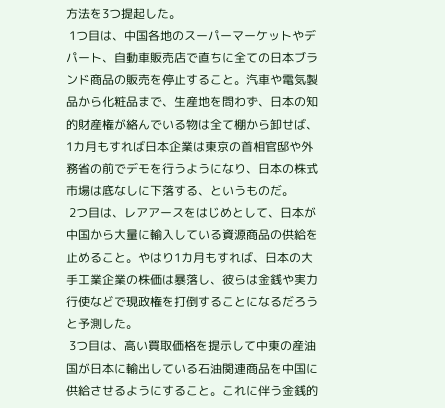方法を3つ提起した。
 1つ目は、中国各地のスーパーマーケットやデパート、自動車販売店で直ちに全ての日本ブランド商品の販売を停止すること。汽車や電気製品から化粧品まで、生産地を問わず、日本の知的財産権が絡んでいる物は全て棚から卸せば、1カ月もすれば日本企業は東京の首相官邸や外務省の前でデモを行うようになり、日本の株式市場は底なしに下落する、というものだ。
 2つ目は、レアアースをはじめとして、日本が中国から大量に輸入している資源商品の供給を止めること。やはり1カ月もすれば、日本の大手工業企業の株価は暴落し、彼らは金銭や実力行使などで現政権を打倒することになるだろうと予測した。
 3つ目は、高い買取価格を提示して中東の産油国が日本に輸出している石油関連商品を中国に供給させるようにすること。これに伴う金銭的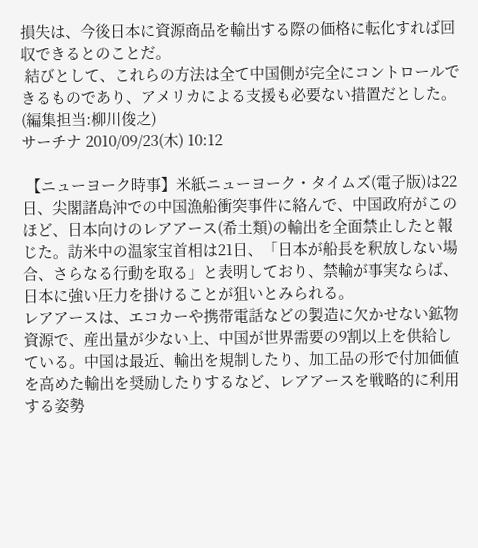損失は、今後日本に資源商品を輸出する際の価格に転化すれば回収できるとのことだ。
 結びとして、これらの方法は全て中国側が完全にコントロールできるものであり、アメリカによる支援も必要ない措置だとした。(編集担当:柳川俊之)
サーチナ 2010/09/23(木) 10:12

 【ニューヨーク時事】米紙ニューヨーク・タイムズ(電子版)は22日、尖閣諸島沖での中国漁船衝突事件に絡んで、中国政府がこのほど、日本向けのレアアース(希土類)の輸出を全面禁止したと報じた。訪米中の温家宝首相は21日、「日本が船長を釈放しない場合、さらなる行動を取る」と表明しており、禁輸が事実ならば、日本に強い圧力を掛けることが狙いとみられる。
レアアースは、エコカーや携帯電話などの製造に欠かせない鉱物資源で、産出量が少ない上、中国が世界需要の9割以上を供給している。中国は最近、輸出を規制したり、加工品の形で付加価値を高めた輸出を奨励したりするなど、レアアースを戦略的に利用する姿勢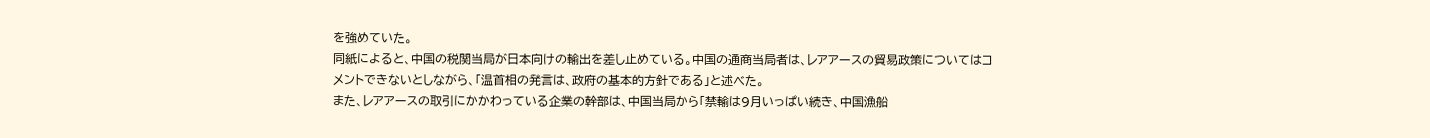を強めていた。
同紙によると、中国の税関当局が日本向けの輸出を差し止めている。中国の通商当局者は、レアアースの貿易政策についてはコメントできないとしながら、「温首相の発言は、政府の基本的方針である」と述べた。
また、レアアースの取引にかかわっている企業の幹部は、中国当局から「禁輸は9月いっぱい続き、中国漁船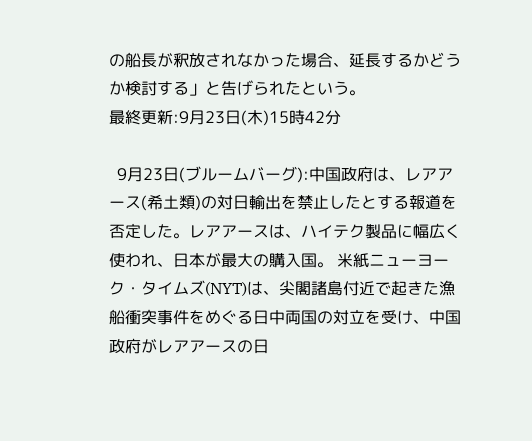の船長が釈放されなかった場合、延長するかどうか検討する」と告げられたという。
最終更新:9月23日(木)15時42分

  9月23日(ブルームバーグ):中国政府は、レアアース(希土類)の対日輸出を禁止したとする報道を否定した。レアアースは、ハイテク製品に幅広く使われ、日本が最大の購入国。 米紙ニューヨーク・タイムズ(NYT)は、尖閣諸島付近で起きた漁船衝突事件をめぐる日中両国の対立を受け、中国政府がレアアースの日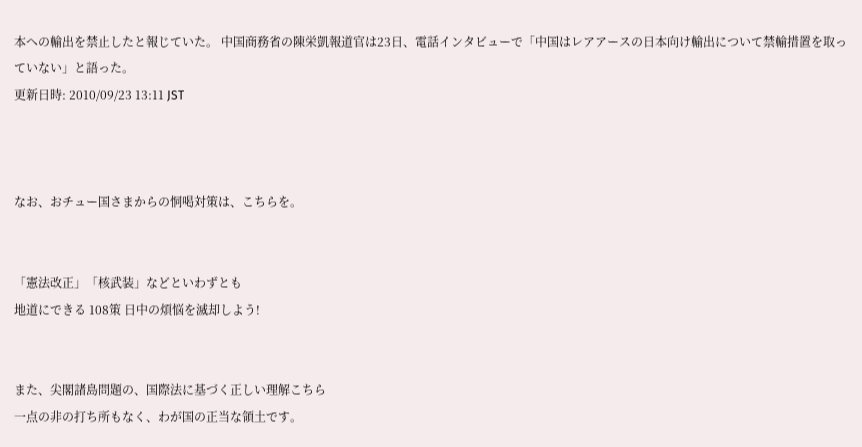本への輸出を禁止したと報じていた。 中国商務省の陳栄凱報道官は23日、電話インタビューで「中国はレアアースの日本向け輸出について禁輸措置を取っていない」と語った。
更新日時: 2010/09/23 13:11 JST



なお、おチュー国さまからの恫喝対策は、こちらを。


「憲法改正」「核武装」などといわずとも
地道にできる 108策 日中の煩悩を滅却しよう!


また、尖閣諸島問題の、国際法に基づく正しい理解こちら
一点の非の打ち所もなく、わが国の正当な領土です。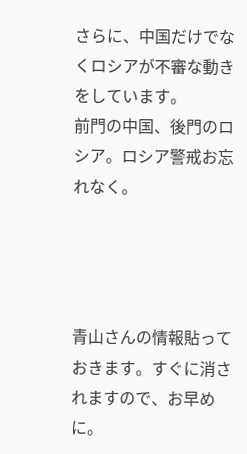さらに、中国だけでなくロシアが不審な動きをしています。
前門の中国、後門のロシア。ロシア警戒お忘れなく。




青山さんの情報貼っておきます。すぐに消されますので、お早めに。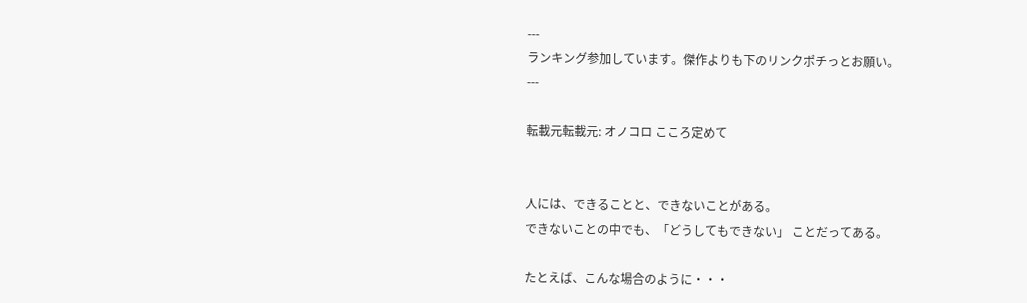---
ランキング参加しています。傑作よりも下のリンクポチっとお願い。
---

転載元転載元: オノコロ こころ定めて


人には、できることと、できないことがある。
できないことの中でも、「どうしてもできない」 ことだってある。

たとえば、こんな場合のように・・・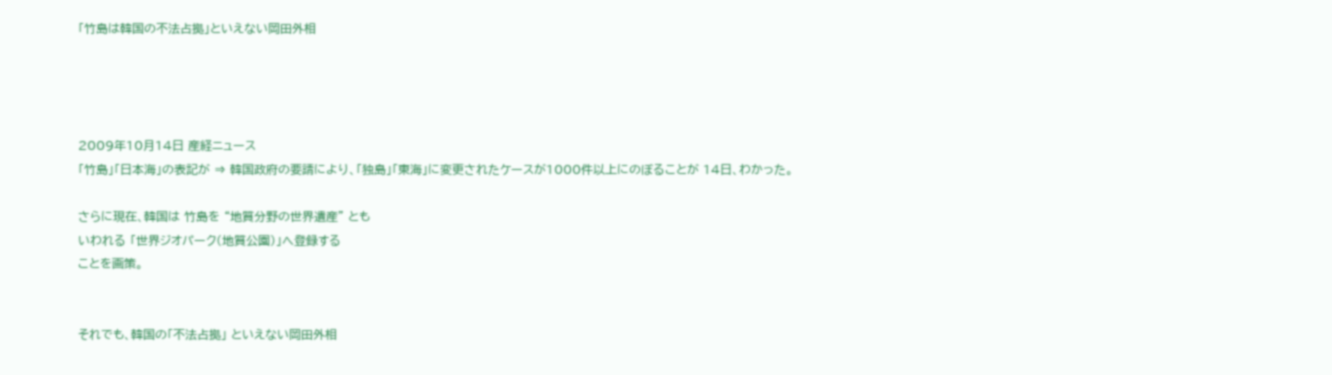「竹島は韓国の不法占拠」といえない岡田外相




2009年10月14日 産経ニュース
「竹島」「日本海」の表記が ⇒ 韓国政府の要請により、「独島」「東海」に変更されたケースが1000件以上にのぼることが 14日、わかった。

さらに現在、韓国は 竹島を “地質分野の世界遺産” とも
いわれる 「世界ジオパーク(地質公園)」へ登録する
ことを画策。


それでも、韓国の「不法占拠」 といえない岡田外相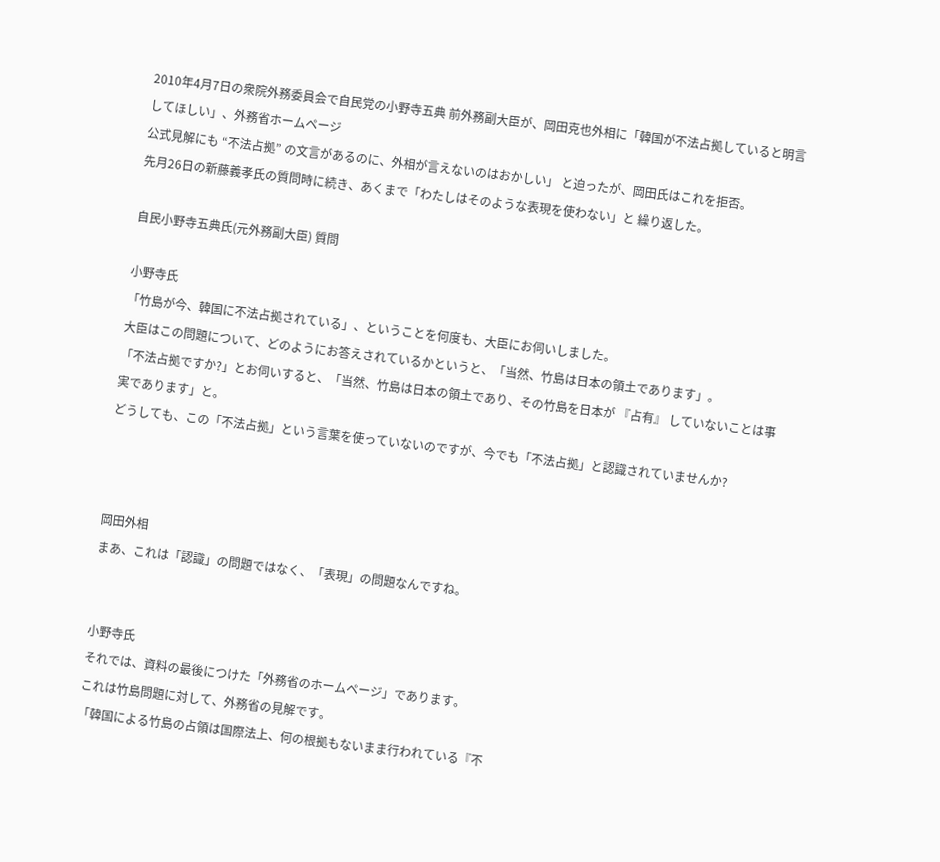2010年4月7日の衆院外務委員会で自民党の小野寺五典 前外務副大臣が、岡田克也外相に「韓国が不法占拠していると明言してほしい」、外務省ホームページ
公式見解にも “不法占拠” の文言があるのに、外相が言えないのはおかしい」 と迫ったが、岡田氏はこれを拒否。
先月26日の新藤義孝氏の質問時に続き、あくまで「わたしはそのような表現を使わない」と 繰り返した。

自民小野寺五典氏(元外務副大臣) 質問

小野寺氏
「竹島が今、韓国に不法占拠されている」、ということを何度も、大臣にお伺いしました。
大臣はこの問題について、どのようにお答えされているかというと、「当然、竹島は日本の領土であります」。
「不法占拠ですか?」とお伺いすると、「当然、竹島は日本の領土であり、その竹島を日本が 『占有』 していないことは事実であります」と。
どうしても、この「不法占拠」という言葉を使っていないのですが、今でも「不法占拠」と認識されていませんか?



岡田外相
まあ、これは「認識」の問題ではなく、「表現」の問題なんですね。


小野寺氏
それでは、資料の最後につけた「外務省のホームページ」であります。
これは竹島問題に対して、外務省の見解です。
「韓国による竹島の占領は国際法上、何の根拠もないまま行われている『不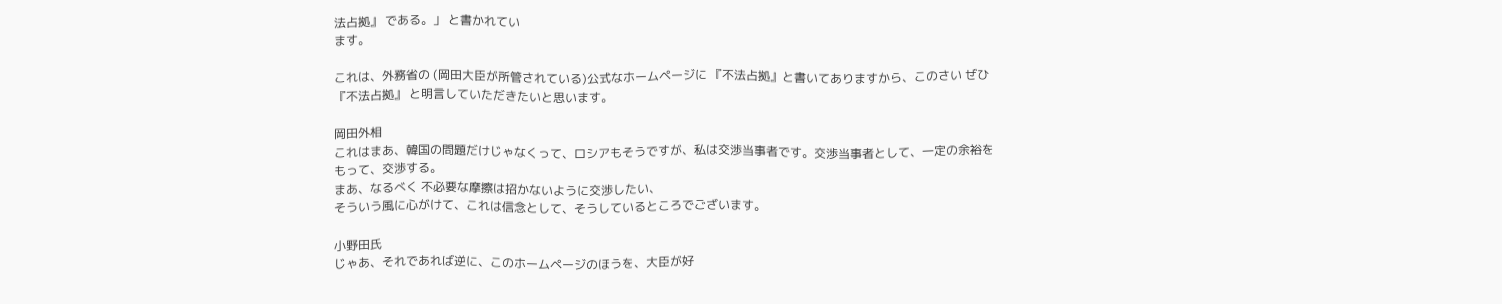法占拠』 である。」 と書かれてい
ます。

これは、外務省の (岡田大臣が所管されている)公式なホームページに 『不法占拠』と書いてありますから、このさい ぜひ 『不法占拠』 と明言していただきたいと思います。

岡田外相
これはまあ、韓国の問題だけじゃなくって、ロシアもそうですが、私は交渉当事者です。交渉当事者として、一定の余裕をもって、交渉する。
まあ、なるべく 不必要な摩擦は招かないように交渉したい、
そういう風に心がけて、これは信念として、そうしているところでございます。

小野田氏
じゃあ、それであれば逆に、このホームページのほうを、大臣が好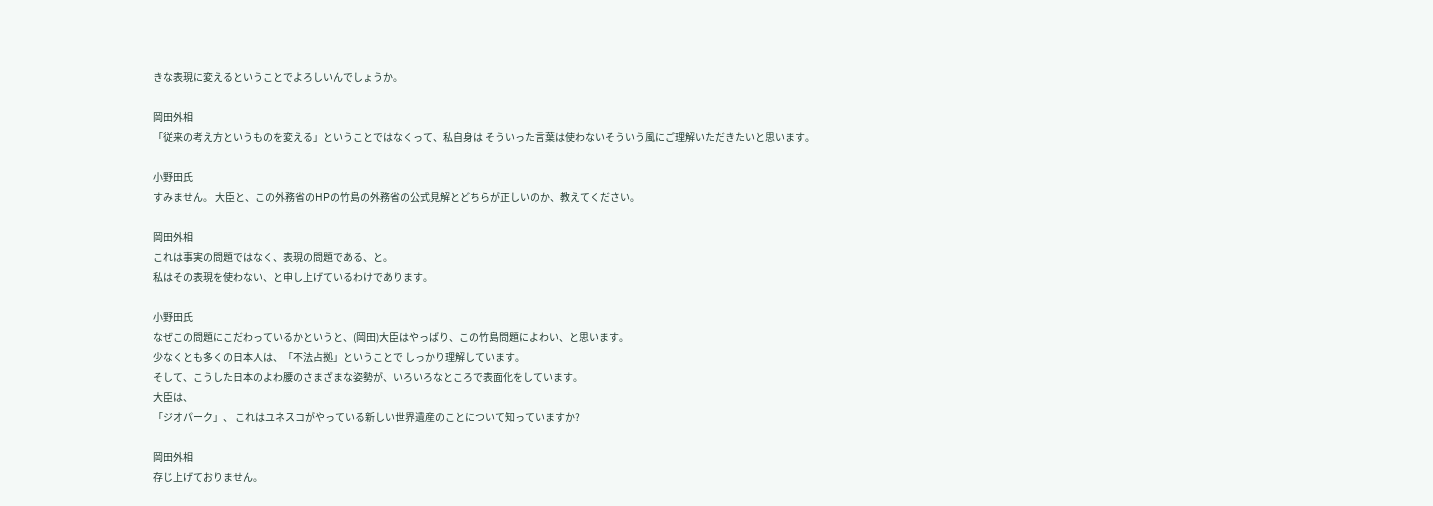きな表現に変えるということでよろしいんでしょうか。

岡田外相
「従来の考え方というものを変える」ということではなくって、私自身は そういった言葉は使わないそういう風にご理解いただきたいと思います。

小野田氏
すみません。 大臣と、この外務省のHPの竹島の外務省の公式見解とどちらが正しいのか、教えてください。

岡田外相
これは事実の問題ではなく、表現の問題である、と。
私はその表現を使わない、と申し上げているわけであります。

小野田氏
なぜこの問題にこだわっているかというと、(岡田)大臣はやっぱり、この竹島問題によわい、と思います。
少なくとも多くの日本人は、「不法占拠」ということで しっかり理解しています。
そして、こうした日本のよわ腰のさまざまな姿勢が、いろいろなところで表面化をしています。
大臣は、
「ジオパーク」、 これはユネスコがやっている新しい世界遺産のことについて知っていますか?

岡田外相
存じ上げておりません。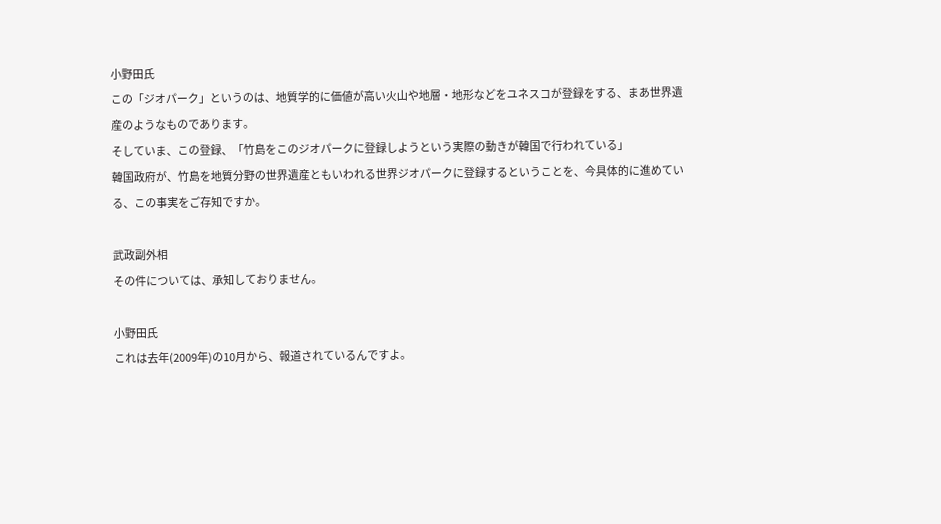小野田氏
この「ジオパーク」というのは、地質学的に価値が高い火山や地層・地形などをユネスコが登録をする、まあ世界遺産のようなものであります。
そしていま、この登録、「竹島をこのジオパークに登録しようという実際の動きが韓国で行われている」
韓国政府が、竹島を地質分野の世界遺産ともいわれる世界ジオパークに登録するということを、今具体的に進めている、この事実をご存知ですか。

武政副外相
その件については、承知しておりません。

小野田氏
これは去年(2009年)の10月から、報道されているんですよ。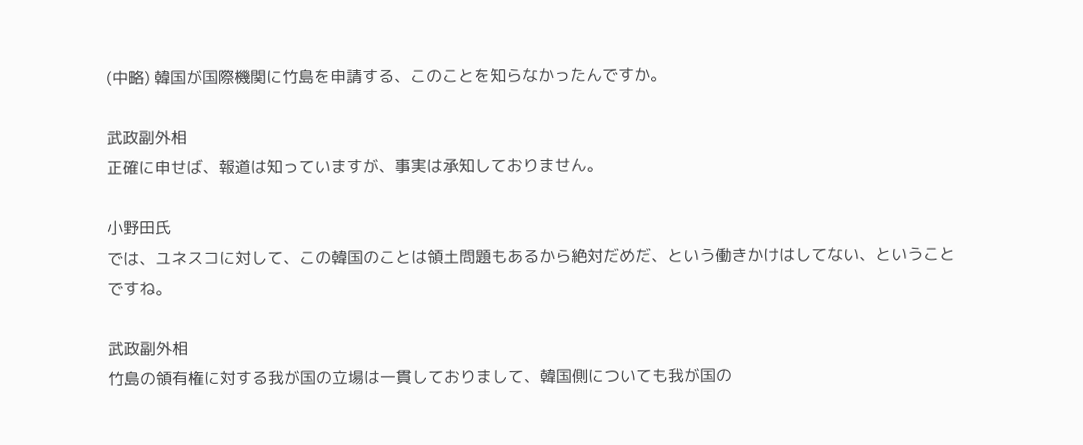(中略) 韓国が国際機関に竹島を申請する、このことを知らなかったんですか。

武政副外相
正確に申せば、報道は知っていますが、事実は承知しておりません。

小野田氏
では、ユネスコに対して、この韓国のことは領土問題もあるから絶対だめだ、という働きかけはしてない、ということですね。

武政副外相
竹島の領有権に対する我が国の立場は一貫しておりまして、韓国側についても我が国の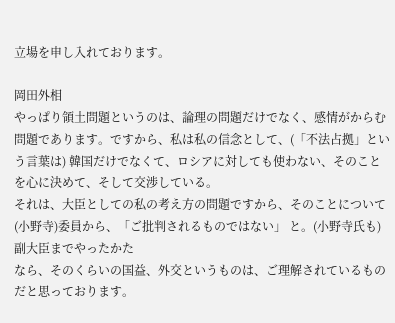立場を申し入れております。

岡田外相
やっぱり領土問題というのは、論理の問題だけでなく、感情がからむ問題であります。ですから、私は私の信念として、(「不法占拠」という言葉は) 韓国だけでなくて、ロシアに対しても使わない、そのことを心に決めて、そして交渉している。
それは、大臣としての私の考え方の問題ですから、そのことについて(小野寺)委員から、「ご批判されるものではない」 と。(小野寺氏も)副大臣までやったかた
なら、そのくらいの国益、外交というものは、ご理解されているものだと思っております。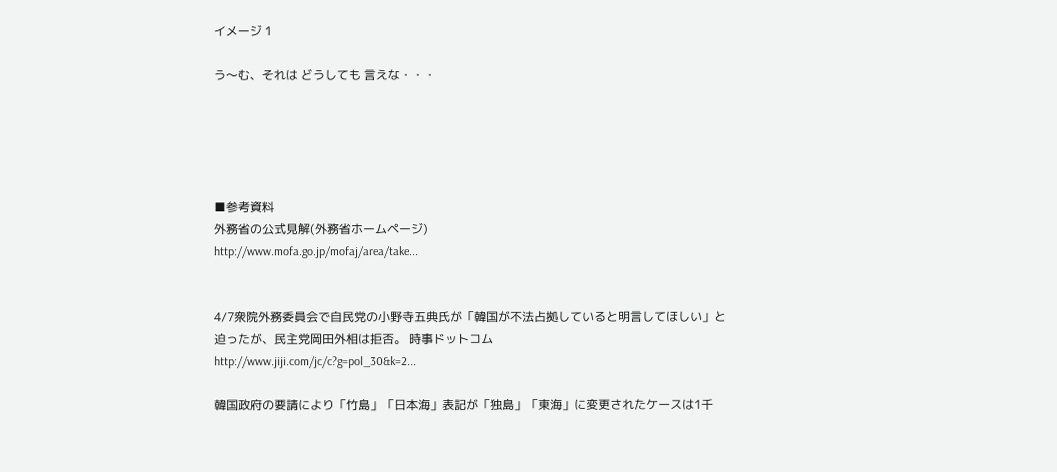イメージ 1

う〜む、それは どうしても 言えな・・・





■参考資料
外務省の公式見解(外務省ホームページ)
http://www.mofa.go.jp/mofaj/area/take...


4/7衆院外務委員会で自民党の小野寺五典氏が「韓国が不法占拠していると明言してほしい」と
迫ったが、民主党岡田外相は拒否。 時事ドットコム
http://www.jiji.com/jc/c?g=pol_30&k=2...

韓国政府の要請により「竹島」「日本海」表記が「独島」「東海」に変更されたケースは1千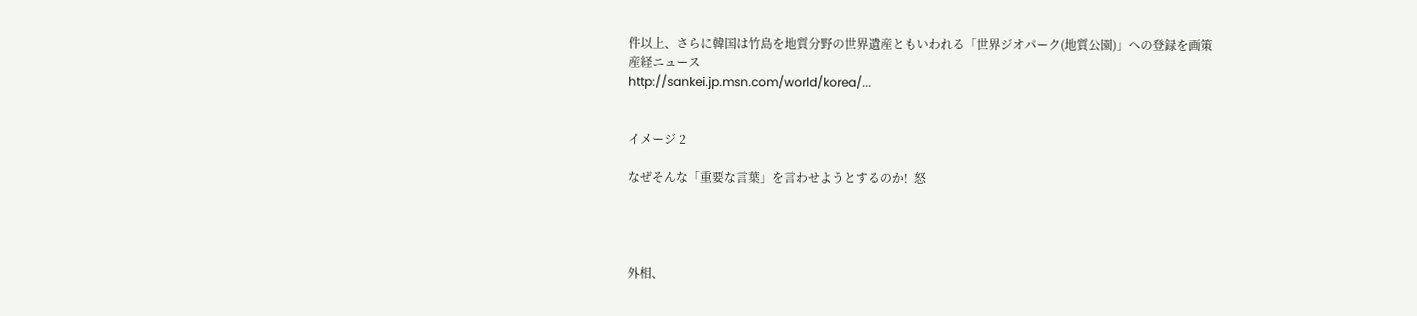件以上、さらに韓国は竹島を地質分野の世界遺産ともいわれる「世界ジオパーク(地質公園)」への登録を画策
産経ニュース
http://sankei.jp.msn.com/world/korea/...


イメージ 2

なぜそんな「重要な言葉」を言わせようとするのか!  怒




外相、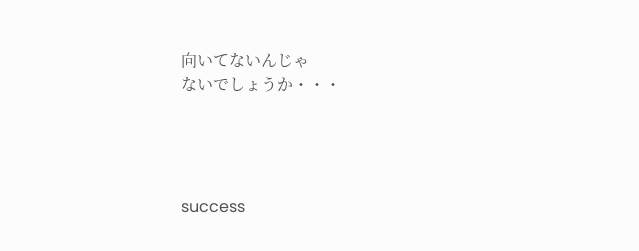向いてないんじゃ
ないでしょうか・・・




success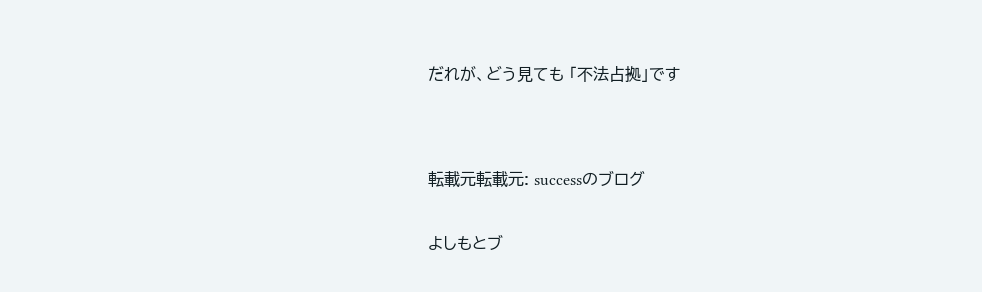だれが、どう見ても 「不法占拠」です




転載元転載元: successのブログ


よしもとブ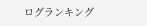ログランキング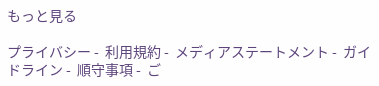もっと見る

プライバシー -  利用規約 -  メディアステートメント -  ガイドライン -  順守事項 -  ご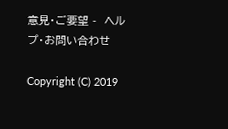意見・ご要望 -  ヘルプ・お問い合わせ

Copyright (C) 2019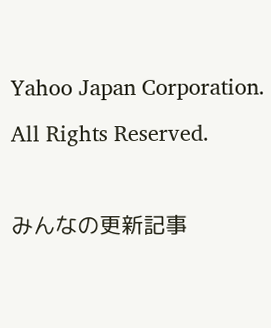Yahoo Japan Corporation. All Rights Reserved.

みんなの更新記事